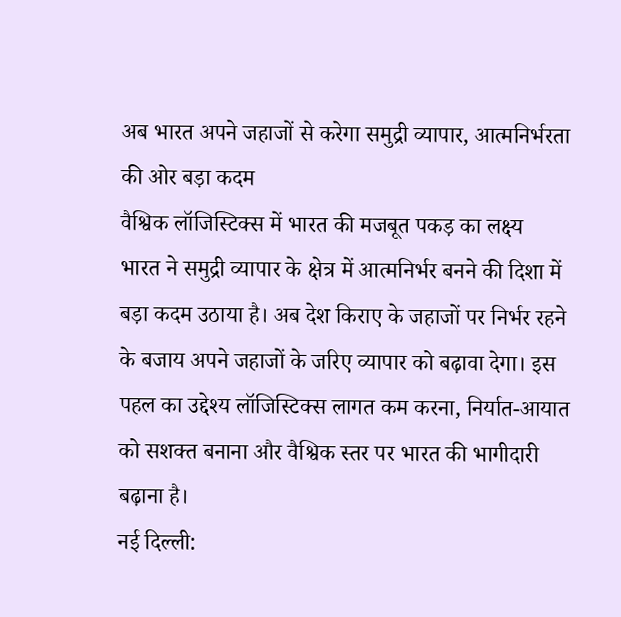अब भारत अपने जहाजों से करेगा समुद्री व्यापार, आत्मनिर्भरता की ओर बड़ा कदम
वैश्विक लॉजिस्टिक्स में भारत की मजबूत पकड़ का लक्ष्य
भारत ने समुद्री व्यापार के क्षेत्र में आत्मनिर्भर बनने की दिशा में बड़ा कदम उठाया है। अब देश किराए के जहाजों पर निर्भर रहने के बजाय अपने जहाजों के जरिए व्यापार को बढ़ावा देगा। इस पहल का उद्देश्य लॉजिस्टिक्स लागत कम करना, निर्यात-आयात को सशक्त बनाना और वैश्विक स्तर पर भारत की भागीदारी बढ़ाना है।
नई दिल्ली: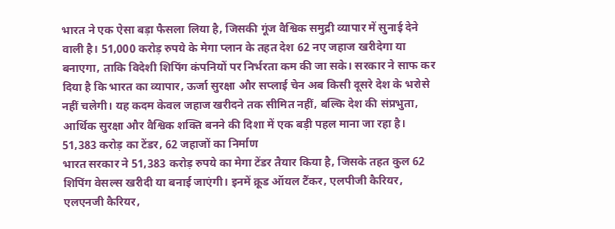भारत ने एक ऐसा बड़ा फैसला लिया है, जिसकी गूंज वैश्विक समुद्री व्यापार में सुनाई देने वाली है। 51,000 करोड़ रुपये के मेगा प्लान के तहत देश 62 नए जहाज खरीदेगा या बनाएगा, ताकि विदेशी शिपिंग कंपनियों पर निर्भरता कम की जा सके। सरकार ने साफ कर दिया है कि भारत का व्यापार, ऊर्जा सुरक्षा और सप्लाई चेन अब किसी दूसरे देश के भरोसे नहीं चलेगी। यह कदम केवल जहाज खरीदने तक सीमित नहीं, बल्कि देश की संप्रभुता, आर्थिक सुरक्षा और वैश्विक शक्ति बनने की दिशा में एक बड़ी पहल माना जा रहा है।
51,383 करोड़ का टेंडर, 62 जहाजों का निर्माण
भारत सरकार ने 51,383 करोड़ रुपये का मेगा टेंडर तैयार किया है, जिसके तहत कुल 62 शिपिंग वेसल्स खरीदी या बनाई जाएंगी। इनमें क्रूड ऑयल टैंकर, एलपीजी कैरियर, एलएनजी कैरियर,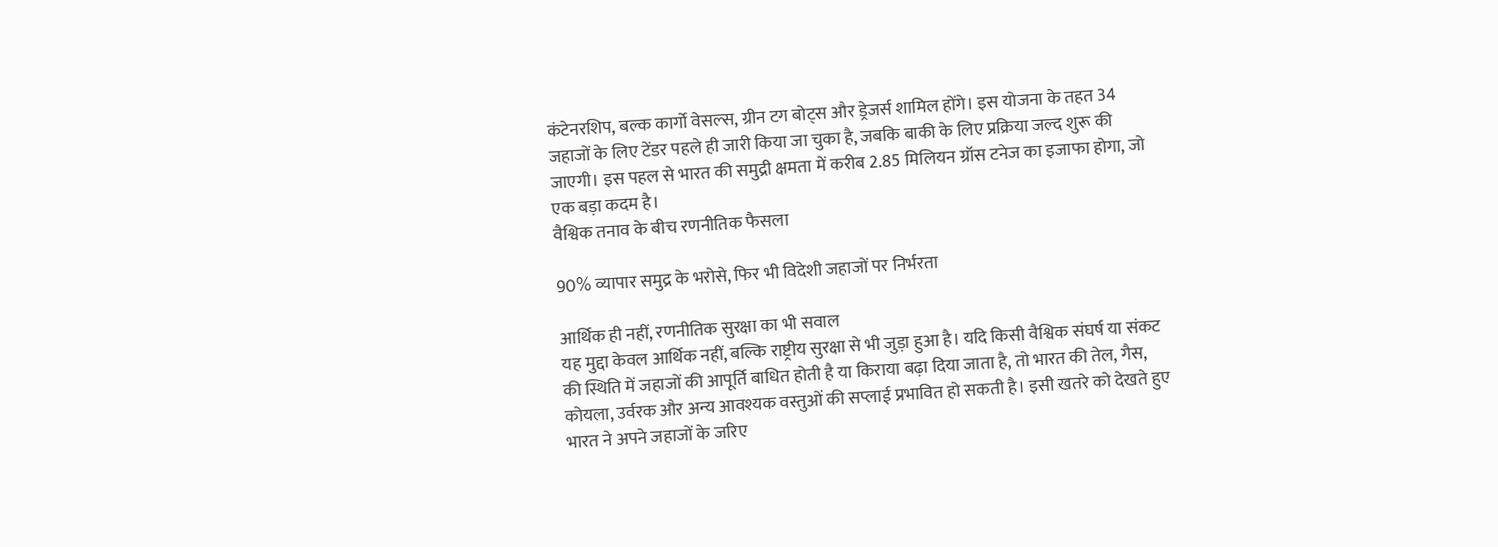कंटेनरशिप, बल्क कार्गो वेसल्स, ग्रीन टग बोट्स और ड्रेजर्स शामिल होंगे। इस योजना के तहत 34 जहाजों के लिए टेंडर पहले ही जारी किया जा चुका है, जबकि बाकी के लिए प्रक्रिया जल्द शुरू की जाएगी। इस पहल से भारत की समुद्री क्षमता में करीब 2.85 मिलियन ग्रॉस टनेज का इजाफा होगा, जो एक बड़ा कदम है।
वैश्विक तनाव के बीच रणनीतिक फैसला

90% व्यापार समुद्र के भरोसे, फिर भी विदेशी जहाजों पर निर्भरता

आर्थिक ही नहीं, रणनीतिक सुरक्षा का भी सवाल
यह मुद्दा केवल आर्थिक नहीं, बल्कि राष्ट्रीय सुरक्षा से भी जुड़ा हुआ है। यदि किसी वैश्विक संघर्ष या संकट की स्थिति में जहाजों की आपूर्ति बाधित होती है या किराया बढ़ा दिया जाता है, तो भारत की तेल, गैस, कोयला, उर्वरक और अन्य आवश्यक वस्तुओं की सप्लाई प्रभावित हो सकती है। इसी खतरे को देखते हुए भारत ने अपने जहाजों के जरिए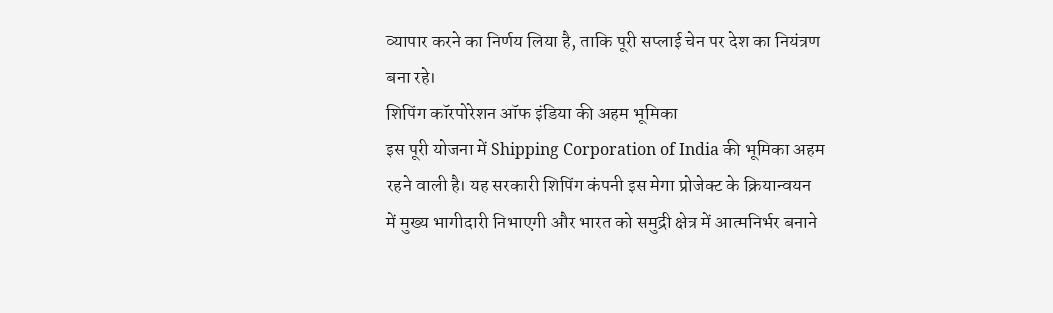व्यापार करने का निर्णय लिया है, ताकि पूरी सप्लाई चेन पर देश का नियंत्रण बना रहे।
शिपिंग कॉरपोरेशन ऑफ इंडिया की अहम भूमिका
इस पूरी योजना में Shipping Corporation of India की भूमिका अहम रहने वाली है। यह सरकारी शिपिंग कंपनी इस मेगा प्रोजेक्ट के क्रियान्वयन में मुख्य भागीदारी निभाएगी और भारत को समुद्री क्षेत्र में आत्मनिर्भर बनाने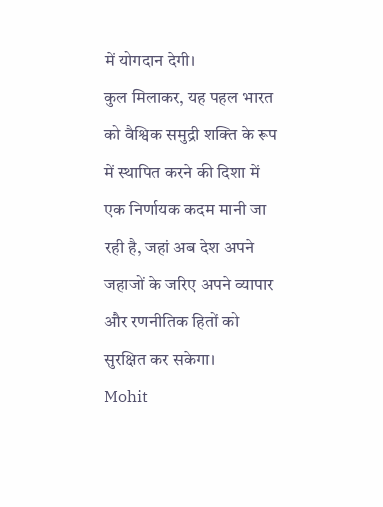में योगदान देगी।
कुल मिलाकर, यह पहल भारत को वैश्विक समुद्री शक्ति के रूप में स्थापित करने की दिशा में एक निर्णायक कदम मानी जा रही है, जहां अब देश अपने जहाजों के जरिए अपने व्यापार और रणनीतिक हितों को सुरक्षित कर सकेगा।
Mohit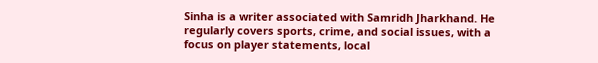Sinha is a writer associated with Samridh Jharkhand. He regularly covers sports, crime, and social issues, with a focus on player statements, local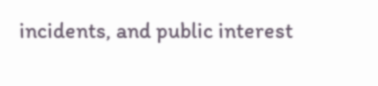incidents, and public interest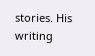stories. His writing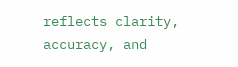reflects clarity, accuracy, and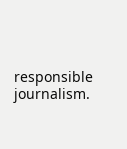responsible journalism.